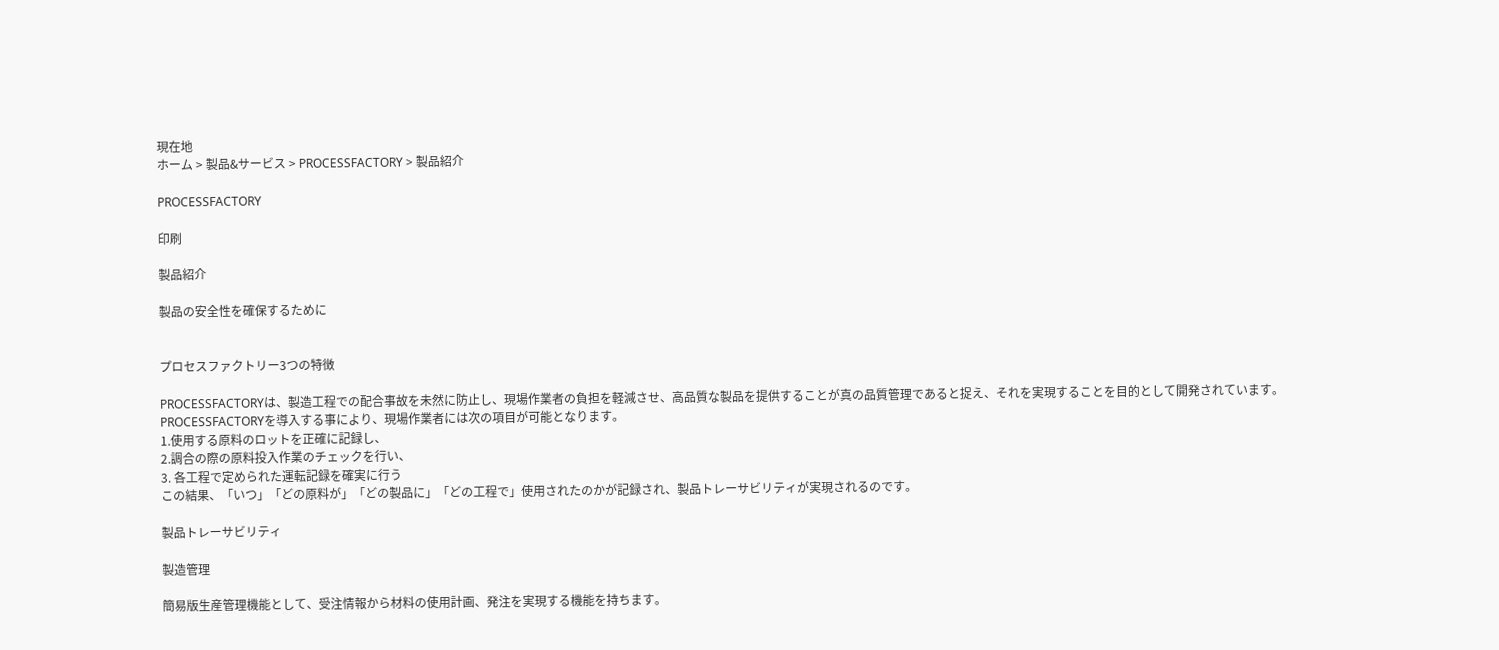現在地
ホーム > 製品&サービス > PROCESSFACTORY > 製品紹介

PROCESSFACTORY

印刷

製品紹介

製品の安全性を確保するために


プロセスファクトリー3つの特徴

PROCESSFACTORYは、製造工程での配合事故を未然に防止し、現場作業者の負担を軽減させ、高品質な製品を提供することが真の品質管理であると捉え、それを実現することを目的として開発されています。
PROCESSFACTORYを導入する事により、現場作業者には次の項目が可能となります。
1.使用する原料のロットを正確に記録し、
2.調合の際の原料投入作業のチェックを行い、
3. 各工程で定められた運転記録を確実に行う
この結果、「いつ」「どの原料が」「どの製品に」「どの工程で」使用されたのかが記録され、製品トレーサビリティが実現されるのです。

製品トレーサビリティ

製造管理

簡易版生産管理機能として、受注情報から材料の使用計画、発注を実現する機能を持ちます。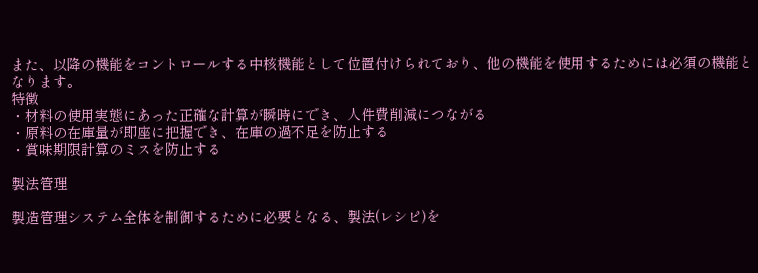また、以降の機能をコントロールする中核機能として位置付けられており、他の機能を使用するためには必須の機能となります。
特徴
・材料の使用実態にあった正確な計算が瞬時にでき、人件費削減につながる
・原料の在庫量が即座に把握でき、在庫の過不足を防止する
・賞味期限計算のミスを防止する

製法管理

製造管理システム全体を制御するために必要となる、製法(レシピ)を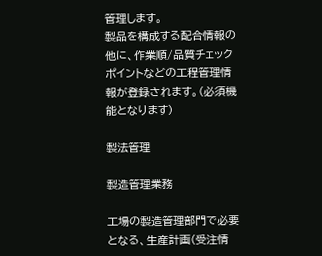管理します。
製品を構成する配合情報の他に、作業順/品質チェックポイントなどの工程管理情報が登録されます。(必須機能となります)

製法管理

製造管理業務

工場の製造管理部門で必要となる、生産計画(受注情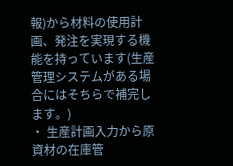報)から材料の使用計画、発注を実現する機能を持っています(生産管理システムがある場合にはそちらで補完します。)
・ 生産計画入力から原資材の在庫管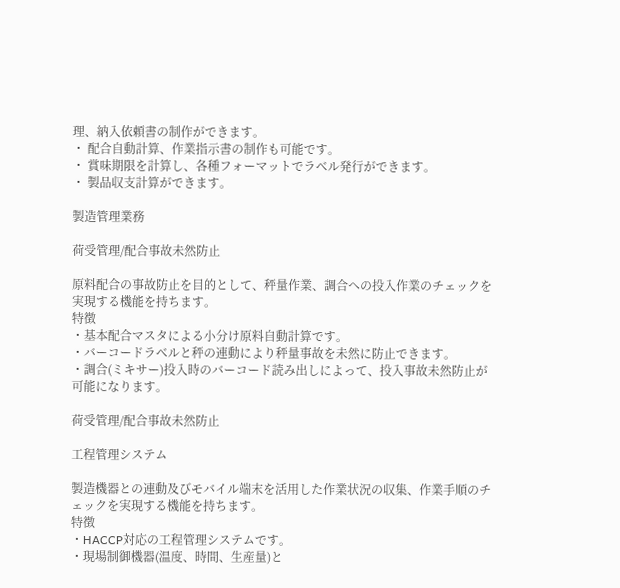理、納入依頼書の制作ができます。
・ 配合自動計算、作業指示書の制作も可能です。
・ 賞味期限を計算し、各種フォーマットでラベル発行ができます。
・ 製品収支計算ができます。

製造管理業務

荷受管理/配合事故未然防止

原料配合の事故防止を目的として、秤量作業、調合への投入作業のチェックを実現する機能を持ちます。
特徴
・基本配合マスタによる小分け原料自動計算です。
・バーコードラベルと秤の連動により秤量事故を未然に防止できます。
・調合(ミキサー)投入時のバーコード読み出しによって、投入事故未然防止が可能になります。

荷受管理/配合事故未然防止

工程管理システム

製造機器との連動及びモバイル端末を活用した作業状況の収集、作業手順のチェックを実現する機能を持ちます。
特徴
・HACCP対応の工程管理システムです。
・現場制御機器(温度、時間、生産量)と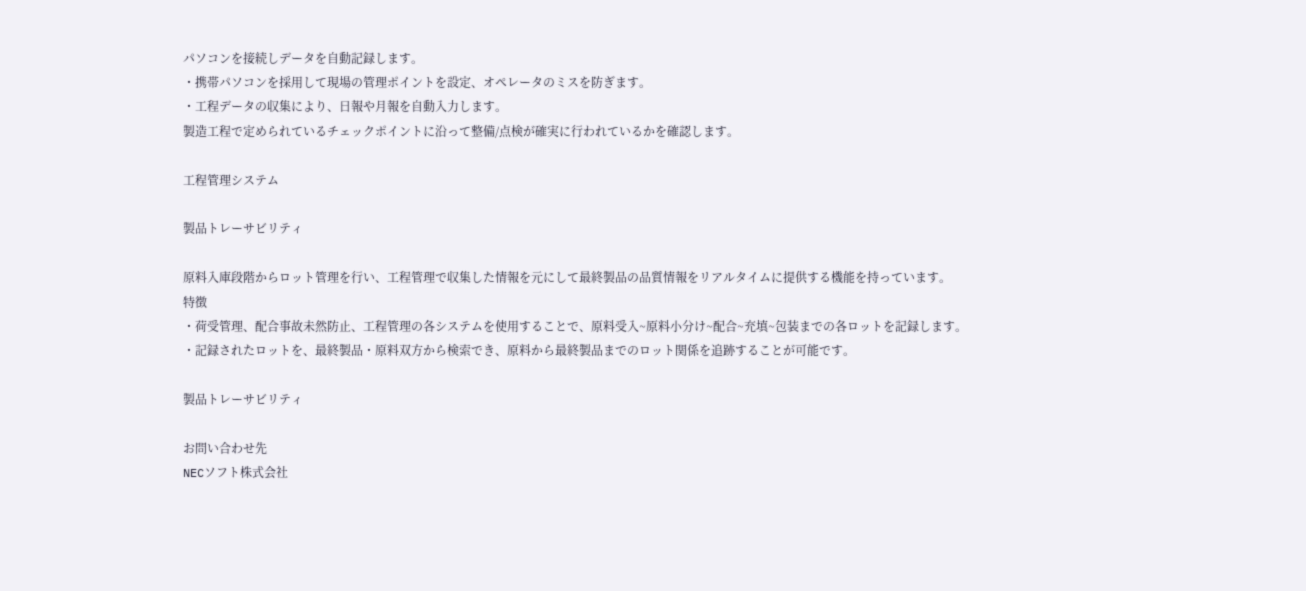パソコンを接続しデータを自動記録します。
・携帯パソコンを採用して現場の管理ポイントを設定、オペレータのミスを防ぎます。
・工程データの収集により、日報や月報を自動入力します。
製造工程で定められているチェックポイントに沿って整備/点検が確実に行われているかを確認します。

工程管理システム

製品トレーサビリティ

原料入庫段階からロット管理を行い、工程管理で収集した情報を元にして最終製品の品質情報をリアルタイムに提供する機能を持っています。
特徴
・荷受管理、配合事故未然防止、工程管理の各システムを使用することで、原料受入~原料小分け~配合~充填~包装までの各ロットを記録します。
・記録されたロットを、最終製品・原料双方から検索でき、原料から最終製品までのロット関係を追跡することが可能です。

製品トレーサビリティ

お問い合わせ先
NECソフト株式会社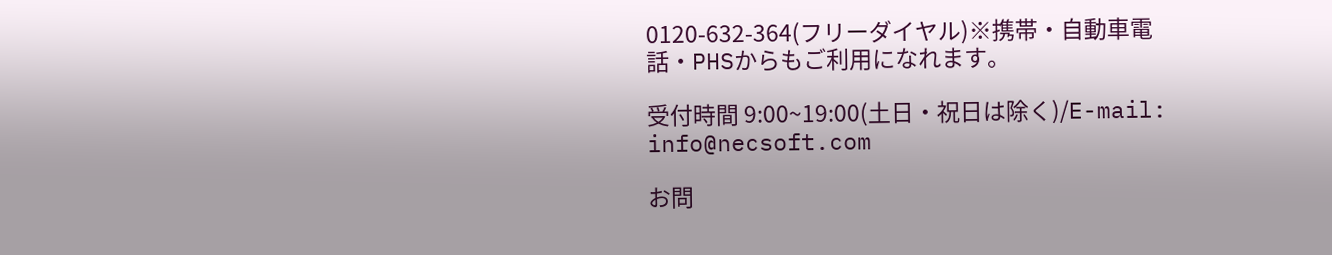0120-632-364(フリーダイヤル)※携帯・自動車電話・PHSからもご利用になれます。

受付時間 9:00~19:00(土日・祝日は除く)/E-mail: info@necsoft.com

お問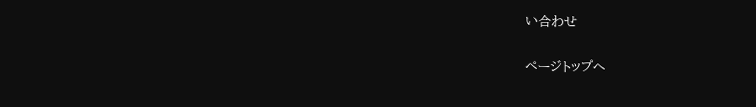い合わせ

ページトップへ